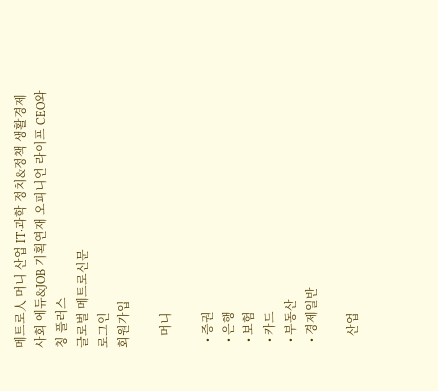메트로人 머니 산업 IT·과학 정치&정책 생활경제 사회 에듀&JOB 기획연재 오피니언 라이프 CEO와칭 플러스
글로벌 메트로신문
로그인
회원가입

    머니

  • 증권
  • 은행
  • 보험
  • 카드
  • 부동산
  • 경제일반

    산업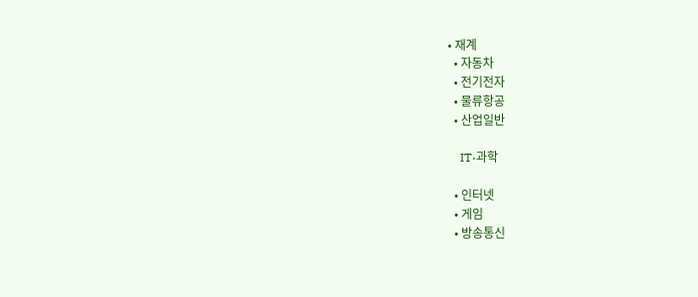• 재계
  • 자동차
  • 전기전자
  • 물류항공
  • 산업일반

    IT·과학

  • 인터넷
  • 게임
  • 방송통신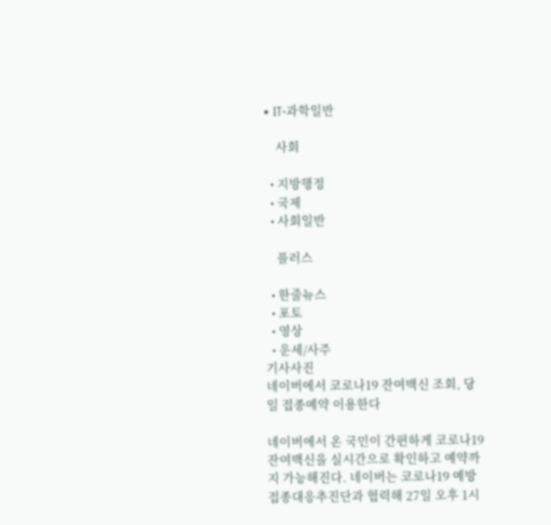• IT·과학일반

    사회

  • 지방행정
  • 국제
  • 사회일반

    플러스

  • 한줄뉴스
  • 포토
  • 영상
  • 운세/사주
기사사진
네이버에서 코로나19 잔여백신 조회, 당일 접종예약 이용한다

네이버에서 온 국민이 간편하게 코로나19 잔여백신을 실시간으로 확인하고 예약까지 가능해진다. 네이버는 코로나19 예방접종대응추진단과 협력해 27일 오후 1시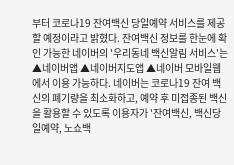부터 코로나19 잔여백신 당일예약 서비스를 제공할 예정이라고 밝혔다. 잔여백신 정보를 한눈에 확인 가능한 네이버의 '우리동네 백신알림 서비스'는 ▲네이버앱 ▲네이버지도앱 ▲네이버 모바일웹에서 이용 가능하다. 네이버는 코로나19 잔여 백신의 폐기량을 최소화하고, 예약 후 미접종된 백신을 활용할 수 있도록 이용자가 '잔여백신, 백신당일예약, 노쇼백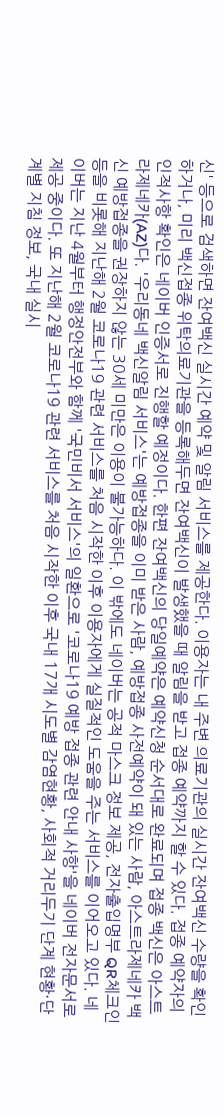신' 등으로 검색하면 잔여백신 실시간 예약 및 알림 서비스를 제공한다. 이용자는 내 주변 의료기관의 실시간 잔여백신 수량을 확인하거나, 미리 백신접종 위탁의료기관을 등록해두면 잔여백신이 발생했을 때 알림을 받고 접종 예약까지 할 수 있다. 접종 예약자의 인적사항 확인은 네이버 인증서로 진행할 예정이다. 한편 잔여백신의 당일예약은 예약신청 순서대로 완료되며 접종 백신은 아스트라제네카(AZ)다. '우리동네 백신알림 서비스'는 예방접종을 이미 받은 사람, 예방접종 사전예약이 돼 있는 사람, 아스트라제네카 백신 예방접종을 권장하지 않는 30세 미만은 이용이 불가능하다. 이 밖에도 네이버는 공적 마스크 정보 제공, 전자출입명부 QR체크인 등을 비롯해 지난해 2월 코로나19 관련 서비스를 처음 시작한 이후 이용자에게 실질적인 도움을 주는 서비스를 이어오고 있다. 네이버는 지난 4월부터 행정안전부와 함께 '국민비서 서비스'의 일환으로 '코로나19 예방 접종 관련 안내 사항'을 네이버 전자문서로 제공 중이다. 또 지난해 2월 코로나19 관련 서비스를 처음 시작한 이후 국내 17개 시도별 감염현황, 사회적 거리두기 단계 현황·단계별 지침 정보, 국내 실시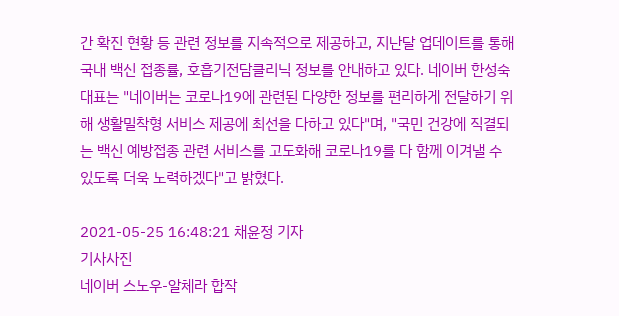간 확진 현황 등 관련 정보를 지속적으로 제공하고, 지난달 업데이트를 통해 국내 백신 접종률, 호흡기전담클리닉 정보를 안내하고 있다. 네이버 한성숙 대표는 "네이버는 코로나19에 관련된 다양한 정보를 편리하게 전달하기 위해 생활밀착형 서비스 제공에 최선을 다하고 있다"며, "국민 건강에 직결되는 백신 예방접종 관련 서비스를 고도화해 코로나19를 다 함께 이겨낼 수 있도록 더욱 노력하겠다"고 밝혔다.

2021-05-25 16:48:21 채윤정 기자
기사사진
네이버 스노우-알체라 합작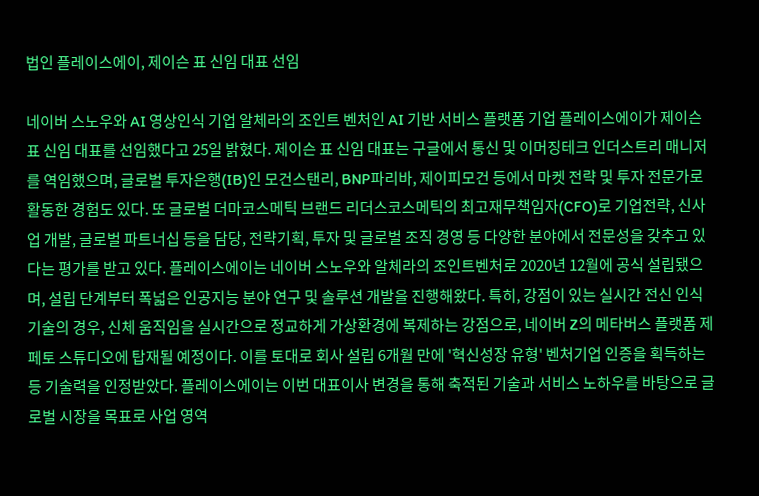법인 플레이스에이, 제이슨 표 신임 대표 선임

네이버 스노우와 AI 영상인식 기업 알체라의 조인트 벤처인 AI 기반 서비스 플랫폼 기업 플레이스에이가 제이슨 표 신임 대표를 선임했다고 25일 밝혔다. 제이슨 표 신임 대표는 구글에서 통신 및 이머징테크 인더스트리 매니저를 역임했으며, 글로벌 투자은행(IB)인 모건스탠리, BNP파리바, 제이피모건 등에서 마켓 전략 및 투자 전문가로 활동한 경험도 있다. 또 글로벌 더마코스메틱 브랜드 리더스코스메틱의 최고재무책임자(CFO)로 기업전략, 신사업 개발, 글로벌 파트너십 등을 담당, 전략기획, 투자 및 글로벌 조직 경영 등 다양한 분야에서 전문성을 갖추고 있다는 평가를 받고 있다. 플레이스에이는 네이버 스노우와 알체라의 조인트벤처로 2020년 12월에 공식 설립됐으며, 설립 단계부터 폭넓은 인공지능 분야 연구 및 솔루션 개발을 진행해왔다. 특히, 강점이 있는 실시간 전신 인식 기술의 경우, 신체 움직임을 실시간으로 정교하게 가상환경에 복제하는 강점으로, 네이버 Z의 메타버스 플랫폼 제페토 스튜디오에 탑재될 예정이다. 이를 토대로 회사 설립 6개월 만에 '혁신성장 유형' 벤처기업 인증을 획득하는 등 기술력을 인정받았다. 플레이스에이는 이번 대표이사 변경을 통해 축적된 기술과 서비스 노하우를 바탕으로 글로벌 시장을 목표로 사업 영역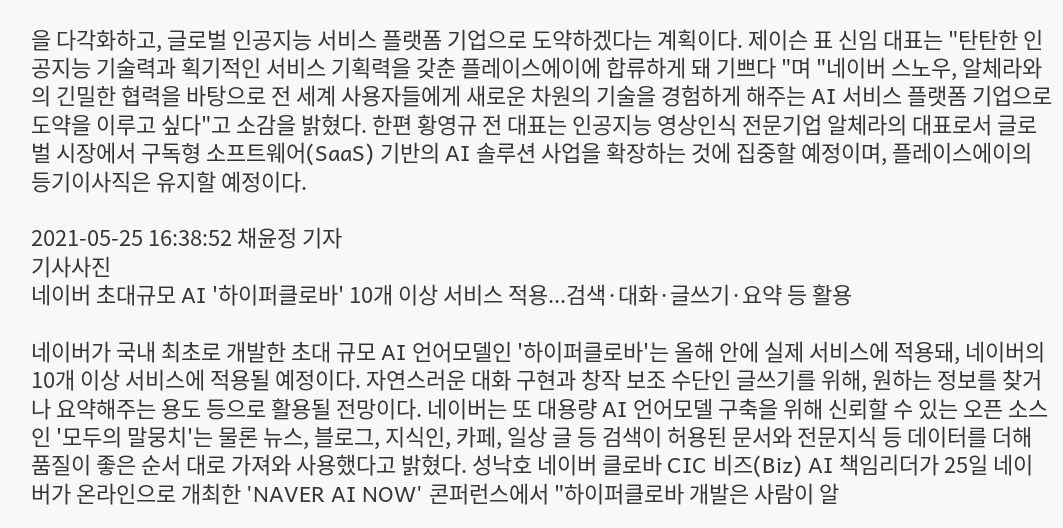을 다각화하고, 글로벌 인공지능 서비스 플랫폼 기업으로 도약하겠다는 계획이다. 제이슨 표 신임 대표는 "탄탄한 인공지능 기술력과 획기적인 서비스 기획력을 갖춘 플레이스에이에 합류하게 돼 기쁘다 "며 "네이버 스노우, 알체라와의 긴밀한 협력을 바탕으로 전 세계 사용자들에게 새로운 차원의 기술을 경험하게 해주는 AI 서비스 플랫폼 기업으로 도약을 이루고 싶다"고 소감을 밝혔다. 한편 황영규 전 대표는 인공지능 영상인식 전문기업 알체라의 대표로서 글로벌 시장에서 구독형 소프트웨어(SaaS) 기반의 AI 솔루션 사업을 확장하는 것에 집중할 예정이며, 플레이스에이의 등기이사직은 유지할 예정이다.

2021-05-25 16:38:52 채윤정 기자
기사사진
네이버 초대규모 AI '하이퍼클로바' 10개 이상 서비스 적용...검색·대화·글쓰기·요약 등 활용

네이버가 국내 최초로 개발한 초대 규모 AI 언어모델인 '하이퍼클로바'는 올해 안에 실제 서비스에 적용돼, 네이버의 10개 이상 서비스에 적용될 예정이다. 자연스러운 대화 구현과 창작 보조 수단인 글쓰기를 위해, 원하는 정보를 찾거나 요약해주는 용도 등으로 활용될 전망이다. 네이버는 또 대용량 AI 언어모델 구축을 위해 신뢰할 수 있는 오픈 소스인 '모두의 말뭉치'는 물론 뉴스, 블로그, 지식인, 카페, 일상 글 등 검색이 허용된 문서와 전문지식 등 데이터를 더해 품질이 좋은 순서 대로 가져와 사용했다고 밝혔다. 성낙호 네이버 클로바 CIC 비즈(Biz) AI 책임리더가 25일 네이버가 온라인으로 개최한 'NAVER AI NOW' 콘퍼런스에서 "하이퍼클로바 개발은 사람이 알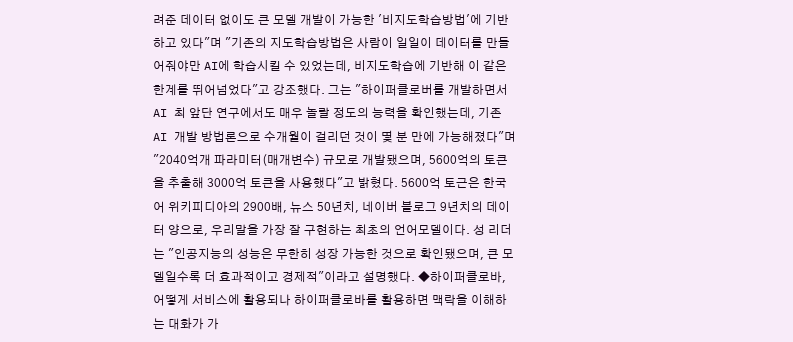려준 데이터 없이도 큰 모델 개발이 가능한 '비지도학습방법'에 기반하고 있다"며 "기존의 지도학습방법은 사람이 일일이 데이터를 만들어줘야만 AI에 학습시킬 수 있었는데, 비지도학습에 기반해 이 같은 한계를 뛰어넘었다"고 강조했다. 그는 "하이퍼클로버를 개발하면서 AI 최 앞단 연구에서도 매우 놀랄 정도의 능력을 확인했는데, 기존 AI 개발 방법론으로 수개월이 걸리던 것이 몇 분 만에 가능해졌다"며 "2040억개 파라미터(매개변수) 규모로 개발됐으며, 5600억의 토큰을 추출해 3000억 토큰을 사용했다"고 밝혔다. 5600억 토근은 한국어 위키피디아의 2900배, 뉴스 50년치, 네이버 블로그 9년치의 데이터 양으로, 우리말을 가장 잘 구현하는 최초의 언어모델이다. 성 리더는 "인공지능의 성능은 무한히 성장 가능한 것으로 확인됐으며, 큰 모델일수록 더 효과적이고 경제적"이라고 설명했다. ◆하이퍼클로바, 어떻게 서비스에 활용되나 하이퍼클로바를 활용하면 맥락을 이해하는 대화가 가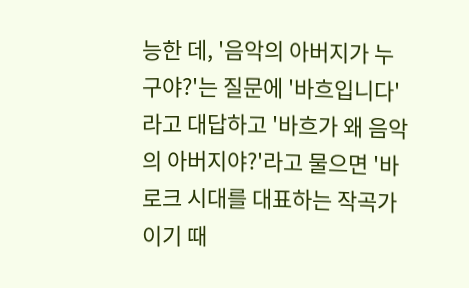능한 데, '음악의 아버지가 누구야?'는 질문에 '바흐입니다'라고 대답하고 '바흐가 왜 음악의 아버지야?'라고 물으면 '바로크 시대를 대표하는 작곡가이기 때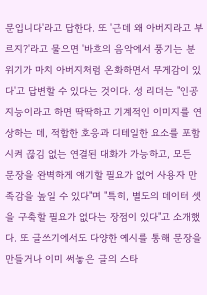문입니다'라고 답한다. 또 '근데 왜 아버지라고 부르지?'라고 물으면 '바흐의 음악에서 풍기는 분위기가 마치 아버지처럼 온화하면서 무게감이 있다'고 답변할 수 있다는 것이다. 성 리더는 "인공지능이라고 하면 딱딱하고 기계적인 이미지를 연상하는 데, 적합한 호응과 디테일한 요소를 포함시켜 끊김 없는 연결된 대화가 가능하고, 모든 문장을 완벽하게 얘기할 필요가 없어 사용자 만족감을 높일 수 있다"며 "특히, 별도의 데이터 셋을 구축할 필요가 없다는 장점이 있다"고 소개했다. 또 글쓰기에서도 다양한 예시를 통해 문장을 만들거나 이미 써놓은 글의 스타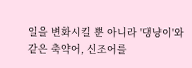일을 변화시킬 뿐 아니라 '댕냥이'와 같은 축약어, 신조어를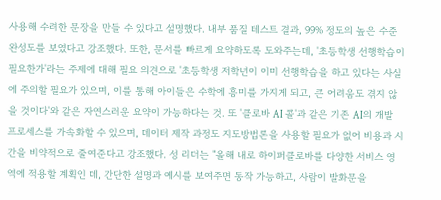사용해 수려한 문장을 만들 수 있다고 설명했다. 내부 품질 테스트 결과, 99% 정도의 높은 수준 완성도를 보였다고 강조했다. 또한, 문서를 빠르게 요약하도록 도와주는데, '초등학생 선행학습이 필요한가'라는 주제에 대해 필요 의견으로 '초등학생 저학년이 이미 선행학습을 하고 있다는 사실에 주의할 필요가 있으며, 이를 통해 아이들은 수학에 흥미를 가지게 되고, 큰 어려움도 겪지 않을 것이다'와 같은 자연스러운 요약이 가능하다는 것. 또 '클로바 AI 콜'과 같은 기존 AI의 개발 프로세스를 가속화할 수 있으며, 데이터 제작 과정도 지도방법론을 사용할 필요가 없어 비용과 시간을 비약적으로 줄여준다고 강조했다. 성 리더는 "올해 내로 하이퍼클로바를 다양한 서비스 영역에 적용할 계획인 데, 간단한 설명과 예시를 보여주면 동작 가능하고, 사람이 발화문을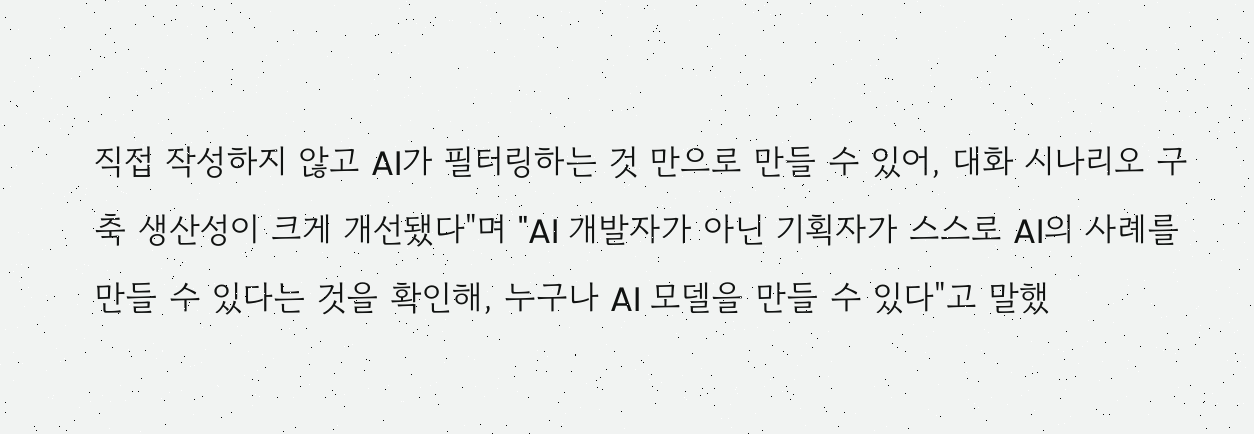직접 작성하지 않고 AI가 필터링하는 것 만으로 만들 수 있어, 대화 시나리오 구축 생산성이 크게 개선됐다"며 "AI 개발자가 아닌 기획자가 스스로 AI의 사례를 만들 수 있다는 것을 확인해, 누구나 AI 모델을 만들 수 있다"고 말했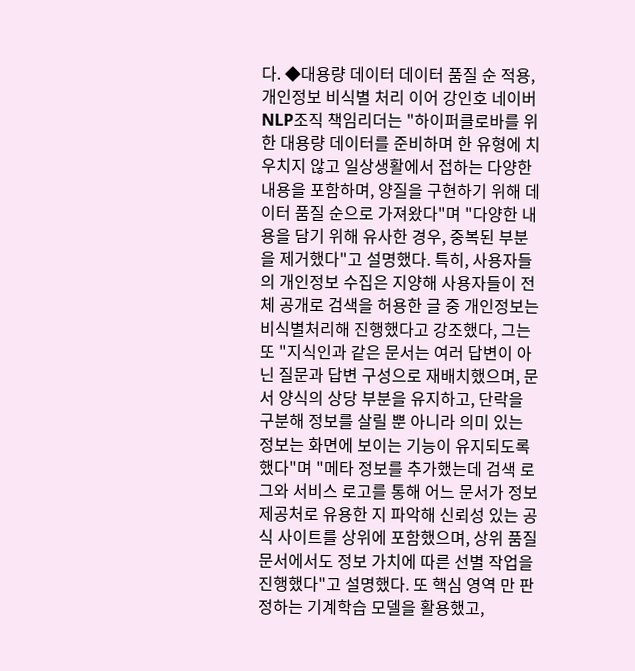다. ◆대용량 데이터 데이터 품질 순 적용, 개인정보 비식별 처리 이어 강인호 네이버 NLP조직 책임리더는 "하이퍼클로바를 위한 대용량 데이터를 준비하며 한 유형에 치우치지 않고 일상생활에서 접하는 다양한 내용을 포함하며, 양질을 구현하기 위해 데이터 품질 순으로 가져왔다"며 "다양한 내용을 담기 위해 유사한 경우, 중복된 부분을 제거했다"고 설명했다. 특히, 사용자들의 개인정보 수집은 지양해 사용자들이 전체 공개로 검색을 허용한 글 중 개인정보는 비식별처리해 진행했다고 강조했다, 그는 또 "지식인과 같은 문서는 여러 답변이 아닌 질문과 답변 구성으로 재배치했으며, 문서 양식의 상당 부분을 유지하고, 단락을 구분해 정보를 살릴 뿐 아니라 의미 있는 정보는 화면에 보이는 기능이 유지되도록 했다"며 "메타 정보를 추가했는데 검색 로그와 서비스 로고를 통해 어느 문서가 정보 제공처로 유용한 지 파악해 신뢰성 있는 공식 사이트를 상위에 포함했으며, 상위 품질 문서에서도 정보 가치에 따른 선별 작업을 진행했다"고 설명했다. 또 핵심 영역 만 판정하는 기계학습 모델을 활용했고,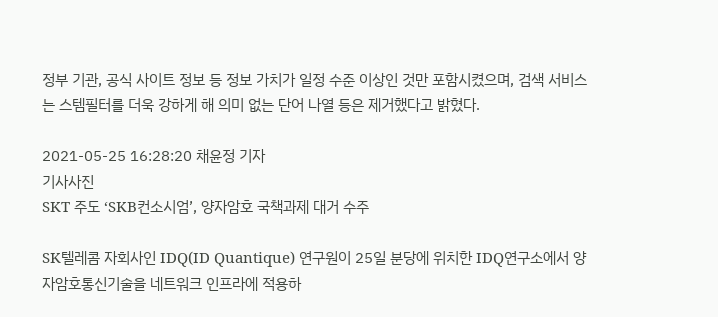정부 기관, 공식 사이트 정보 등 정보 가치가 일정 수준 이상인 것만 포함시켰으며, 검색 서비스는 스템필터를 더욱 강하게 해 의미 없는 단어 나열 등은 제거했다고 밝혔다.

2021-05-25 16:28:20 채윤정 기자
기사사진
SKT 주도 ‘SKB컨소시엄’, 양자암호 국책과제 대거 수주

SK텔레콤 자회사인 IDQ(ID Quantique) 연구원이 25일 분당에 위치한 IDQ연구소에서 양자암호통신기술을 네트워크 인프라에 적용하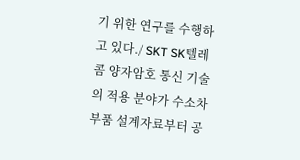기 위한 연구를 수행하고 있다./ SKT SK텔레콤 양자암호 통신 기술의 적용 분야가 수소차부품 설계자료부터 공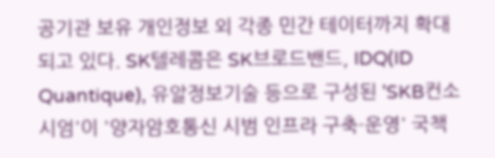공기관 보유 개인정보 외 각종 민간 테이터까지 확대되고 있다. SK텔레콤은 SK브로드밴드, IDQ(ID Quantique), 유알정보기술 등으로 구성된 'SKB컨소시엄'이 '양자암호통신 시범 인프라 구축·운영' 국책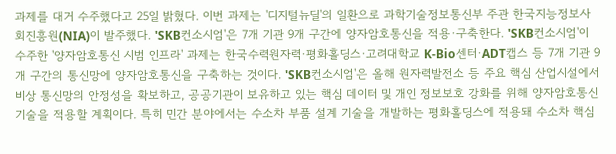과제를 대거 수주했다고 25일 밝혔다. 이번 과제는 '디지털뉴딜'의 일환으로 과학기술정보통신부 주관 한국지능정보사회진흥원(NIA)이 발주했다. 'SKB컨소시엄'은 7개 기관 9개 구간에 양자암호통신을 적용·구축한다. 'SKB컨소시엄'이 수주한 '양자암호통신 시범 인프라' 과제는 한국수력원자력·평화홀딩스·고려대학교 K-Bio센터·ADT캡스 등 7개 기관 9개 구간의 통신망에 양자암호통신을 구축하는 것이다. 'SKB컨소시엄'은 올해 원자력발전소 등 주요 핵심 산업시설에서 비상 통신망의 안정성을 확보하고, 공공기관이 보유하고 있는 핵심 데이터 및 개인 정보보호 강화를 위해 양자암호통신기술을 적용할 계획이다. 특히 민간 분야에서는 수소차 부품 설계 기술을 개발하는 평화홀딩스에 적용돼 수소차 핵심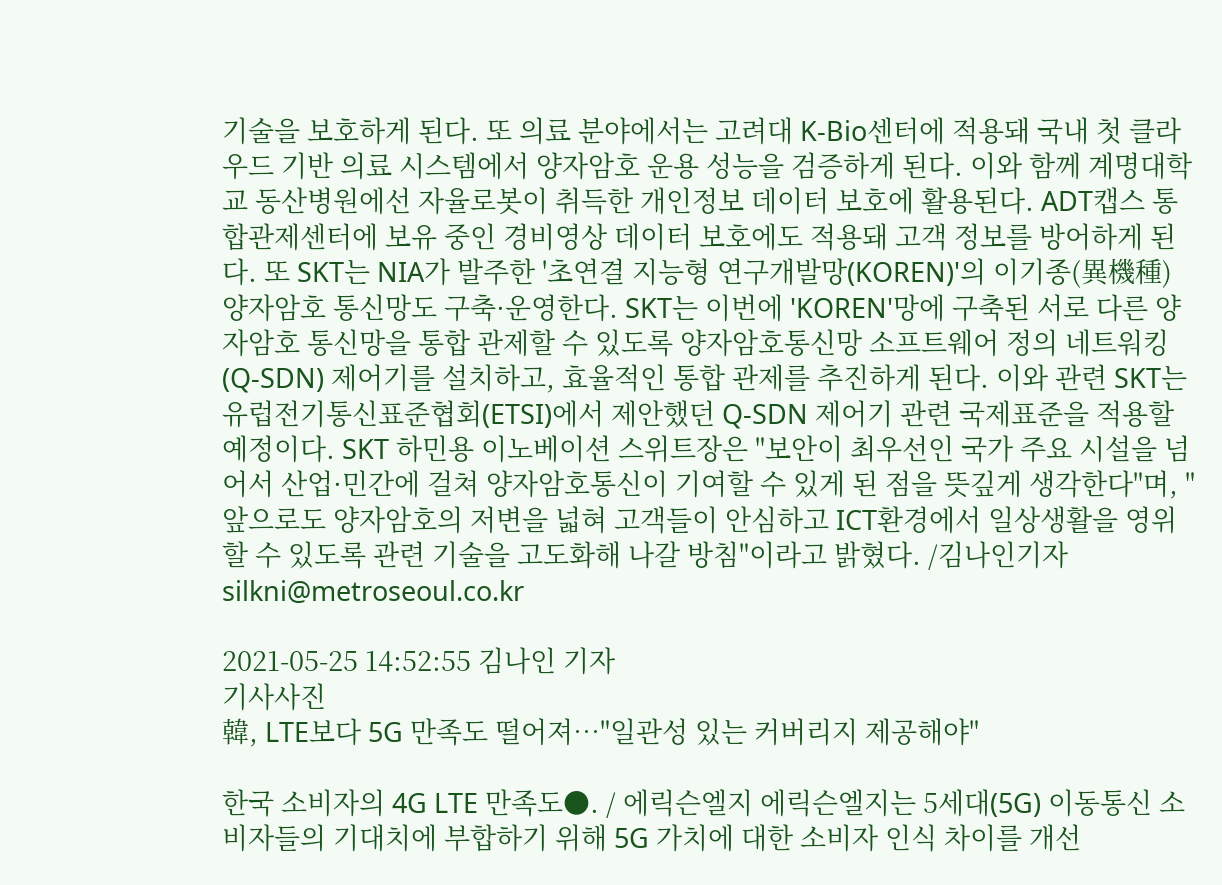기술을 보호하게 된다. 또 의료 분야에서는 고려대 K-Bio센터에 적용돼 국내 첫 클라우드 기반 의료 시스템에서 양자암호 운용 성능을 검증하게 된다. 이와 함께 계명대학교 동산병원에선 자율로봇이 취득한 개인정보 데이터 보호에 활용된다. ADT캡스 통합관제센터에 보유 중인 경비영상 데이터 보호에도 적용돼 고객 정보를 방어하게 된다. 또 SKT는 NIA가 발주한 '초연결 지능형 연구개발망(KOREN)'의 이기종(異機種) 양자암호 통신망도 구축·운영한다. SKT는 이번에 'KOREN'망에 구축된 서로 다른 양자암호 통신망을 통합 관제할 수 있도록 양자암호통신망 소프트웨어 정의 네트워킹(Q-SDN) 제어기를 설치하고, 효율적인 통합 관제를 추진하게 된다. 이와 관련 SKT는 유럽전기통신표준협회(ETSI)에서 제안했던 Q-SDN 제어기 관련 국제표준을 적용할 예정이다. SKT 하민용 이노베이션 스위트장은 "보안이 최우선인 국가 주요 시설을 넘어서 산업·민간에 걸쳐 양자암호통신이 기여할 수 있게 된 점을 뜻깊게 생각한다"며, "앞으로도 양자암호의 저변을 넓혀 고객들이 안심하고 ICT환경에서 일상생활을 영위할 수 있도록 관련 기술을 고도화해 나갈 방침"이라고 밝혔다. /김나인기자 silkni@metroseoul.co.kr

2021-05-25 14:52:55 김나인 기자
기사사진
韓, LTE보다 5G 만족도 떨어져…"일관성 있는 커버리지 제공해야"

한국 소비자의 4G LTE 만족도●. / 에릭슨엘지 에릭슨엘지는 5세대(5G) 이동통신 소비자들의 기대치에 부합하기 위해 5G 가치에 대한 소비자 인식 차이를 개선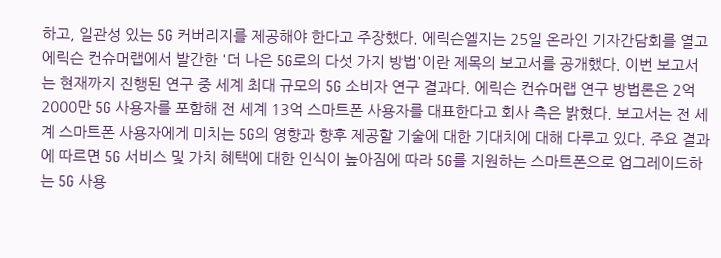하고, 일관성 있는 5G 커버리지를 제공해야 한다고 주장했다. 에릭슨엘지는 25일 온라인 기자간담회를 열고 에릭슨 컨슈머랩에서 발간한 '더 나은 5G로의 다섯 가지 방법'이란 제목의 보고서를 공개했다. 이번 보고서는 현재까지 진행된 연구 중 세계 최대 규모의 5G 소비자 연구 결과다. 에릭슨 컨슈머랩 연구 방법론은 2억2000만 5G 사용자를 포함해 전 세계 13억 스마트폰 사용자를 대표한다고 회사 측은 밝혔다. 보고서는 전 세계 스마트폰 사용자에게 미치는 5G의 영향과 향후 제공할 기술에 대한 기대치에 대해 다루고 있다. 주요 결과에 따르면 5G 서비스 및 가치 혜택에 대한 인식이 높아짐에 따라 5G를 지원하는 스마트폰으로 업그레이드하는 5G 사용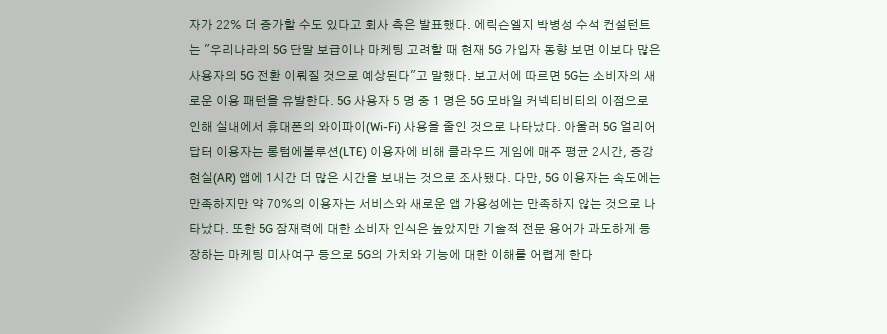자가 22% 더 증가할 수도 있다고 회사 측은 발표했다. 에릭슨엘지 박병성 수석 컨설턴트는 "우리나라의 5G 단말 보급이나 마케팅 고려할 때 현재 5G 가입자 동향 보면 이보다 많은 사용자의 5G 전환 이뤄질 것으로 예상된다"고 말했다. 보고서에 따르면 5G는 소비자의 새로운 이용 패턴을 유발한다. 5G 사용자 5 명 중 1 명은 5G 모바일 커넥티비티의 이점으로 인해 실내에서 휴대폰의 와이파이(Wi-Fi) 사용을 줄인 것으로 나타났다. 아울러 5G 얼리어답터 이용자는 롱텀에볼루션(LTE) 이용자에 비해 클라우드 게임에 매주 평균 2시간, 증강현실(AR) 앱에 1시간 더 많은 시간을 보내는 것으로 조사됐다. 다만, 5G 이용자는 속도에는 만족하지만 약 70%의 이용자는 서비스와 새로운 앱 가용성에는 만족하지 않는 것으로 나타났다. 또한 5G 잠재력에 대한 소비자 인식은 높았지만 기술적 전문 용어가 과도하게 등장하는 마케팅 미사여구 등으로 5G의 가치와 기능에 대한 이해를 어렵게 한다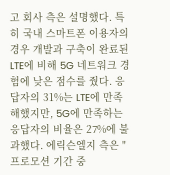고 회사 측은 설명했다. 특히 국내 스마트폰 이용자의 경우 개발과 구축이 완료된 LTE에 비해 5G 네트워크 경험에 낮은 점수를 줬다. 응답자의 31%는 LTE에 만족해했지만, 5G에 만족하는 응답자의 비율은 27%에 불과했다. 에릭슨엘지 측은 "프로모션 기간 중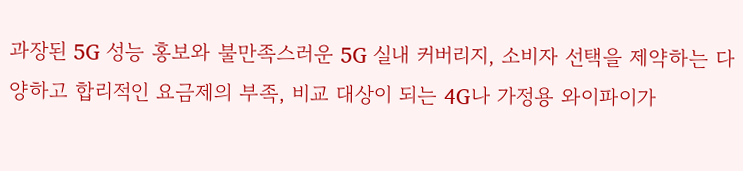과장된 5G 성능 홍보와 불만족스러운 5G 실내 커버리지, 소비자 선택을 제약하는 다양하고 합리적인 요금제의 부족, 비교 대상이 되는 4G나 가정용 와이파이가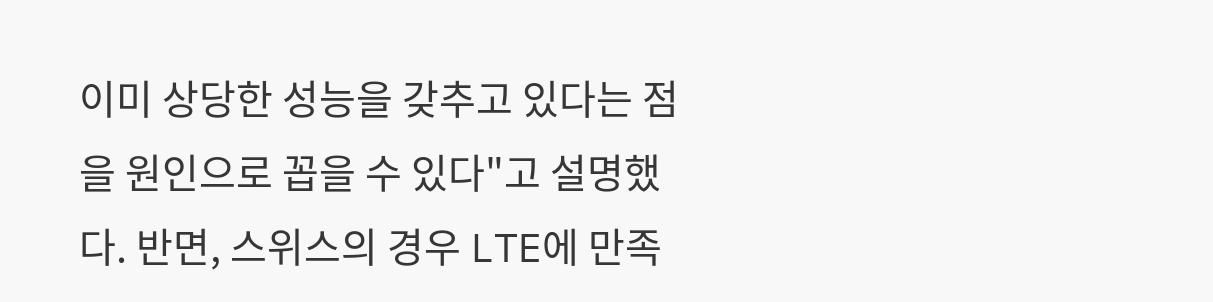이미 상당한 성능을 갖추고 있다는 점을 원인으로 꼽을 수 있다"고 설명했다. 반면, 스위스의 경우 LTE에 만족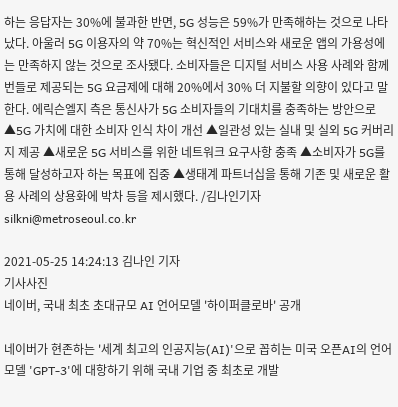하는 응답자는 30%에 불과한 반면, 5G 성능은 59%가 만족해하는 것으로 나타났다. 아울러 5G 이용자의 약 70%는 혁신적인 서비스와 새로운 앱의 가용성에는 만족하지 않는 것으로 조사됐다. 소비자들은 디지털 서비스 사용 사례와 함께 번들로 제공되는 5G 요금제에 대해 20%에서 30% 더 지불할 의향이 있다고 말한다. 에릭슨엘지 측은 통신사가 5G 소비자들의 기대치를 충족하는 방안으로 ▲5G 가치에 대한 소비자 인식 차이 개선 ▲일관성 있는 실내 및 실외 5G 커버리지 제공 ▲새로운 5G 서비스를 위한 네트워크 요구사항 충족 ▲소비자가 5G를 통해 달성하고자 하는 목표에 집중 ▲생태계 파트너십을 통해 기존 및 새로운 활용 사례의 상용화에 박차 등을 제시했다. /김나인기자 silkni@metroseoul.co.kr

2021-05-25 14:24:13 김나인 기자
기사사진
네이버, 국내 최초 초대규모 AI 언어모델 '하이퍼클로바' 공개

네이버가 현존하는 '세계 최고의 인공지능(AI)'으로 꼽히는 미국 오픈AI의 언어모델 'GPT-3'에 대항하기 위해 국내 기업 중 최초로 개발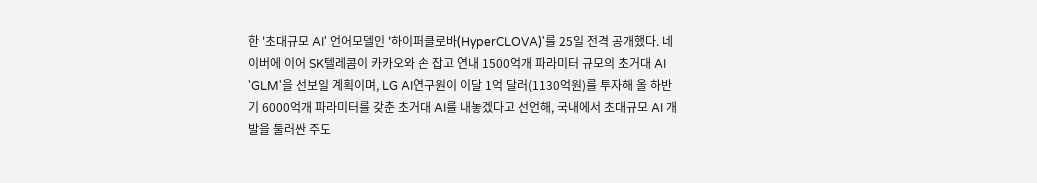한 '초대규모 AI' 언어모델인 '하이퍼클로바(HyperCLOVA)'를 25일 전격 공개했다. 네이버에 이어 SK텔레콤이 카카오와 손 잡고 연내 1500억개 파라미터 규모의 초거대 AI 'GLM'을 선보일 계획이며, LG AI연구원이 이달 1억 달러(1130억원)를 투자해 올 하반기 6000억개 파라미터를 갖춘 초거대 AI를 내놓겠다고 선언해, 국내에서 초대규모 AI 개발을 둘러싼 주도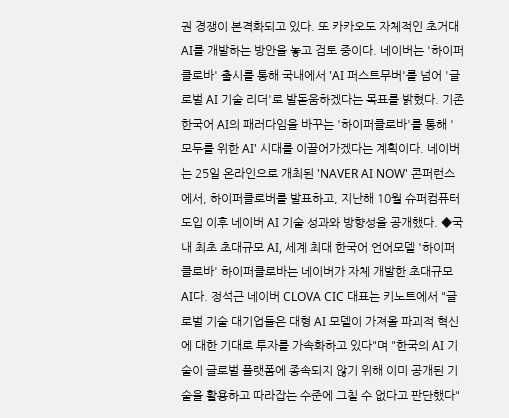권 경쟁이 본격화되고 있다. 또 카카오도 자체적인 초거대 AI를 개발하는 방안을 놓고 검토 중이다. 네이버는 '하이퍼클로바' 출시를 통해 국내에서 'AI 퍼스트무버'를 넘어 '글로벌 AI 기술 리더'로 발돋움하겠다는 목표를 밝혔다. 기존 한국어 AI의 패러다임을 바꾸는 '하이퍼클로바'를 통해 '모두를 위한 AI' 시대를 이끌어가겠다는 계획이다. 네이버는 25일 온라인으로 개최된 'NAVER AI NOW' 콘퍼런스에서, 하이퍼클로버를 발표하고, 지난해 10월 슈퍼컴퓨터 도입 이후 네이버 AI 기술 성과와 방향성을 공개했다. ◆국내 최초 초대규모 AI, 세계 최대 한국어 언어모델 '하이퍼클로바' 하이퍼클로바는 네이버가 자체 개발한 초대규모 AI다. 정석근 네이버 CLOVA CIC 대표는 키노트에서 "글로벌 기술 대기업들은 대형 AI 모델이 가져올 파괴적 혁신에 대한 기대로 투자를 가속화하고 있다"며 "한국의 AI 기술이 글로벌 플랫폼에 종속되지 않기 위해 이미 공개된 기술을 활용하고 따라잡는 수준에 그칠 수 없다고 판단했다"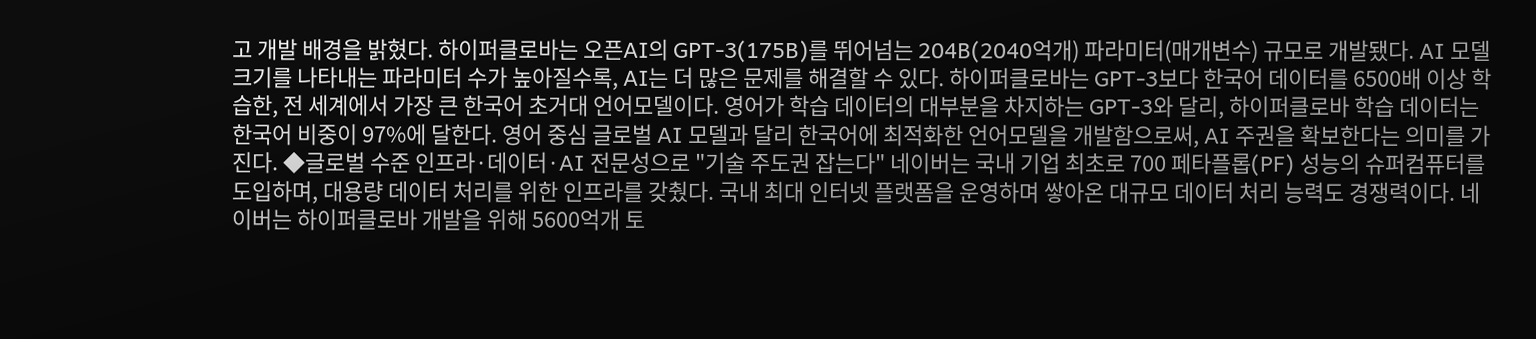고 개발 배경을 밝혔다. 하이퍼클로바는 오픈AI의 GPT-3(175B)를 뛰어넘는 204B(2040억개) 파라미터(매개변수) 규모로 개발됐다. AI 모델 크기를 나타내는 파라미터 수가 높아질수록, AI는 더 많은 문제를 해결할 수 있다. 하이퍼클로바는 GPT-3보다 한국어 데이터를 6500배 이상 학습한, 전 세계에서 가장 큰 한국어 초거대 언어모델이다. 영어가 학습 데이터의 대부분을 차지하는 GPT-3와 달리, 하이퍼클로바 학습 데이터는 한국어 비중이 97%에 달한다. 영어 중심 글로벌 AI 모델과 달리 한국어에 최적화한 언어모델을 개발함으로써, AI 주권을 확보한다는 의미를 가진다. ◆글로벌 수준 인프라·데이터·AI 전문성으로 "기술 주도권 잡는다" 네이버는 국내 기업 최초로 700 페타플롭(PF) 성능의 슈퍼컴퓨터를 도입하며, 대용량 데이터 처리를 위한 인프라를 갖췄다. 국내 최대 인터넷 플랫폼을 운영하며 쌓아온 대규모 데이터 처리 능력도 경쟁력이다. 네이버는 하이퍼클로바 개발을 위해 5600억개 토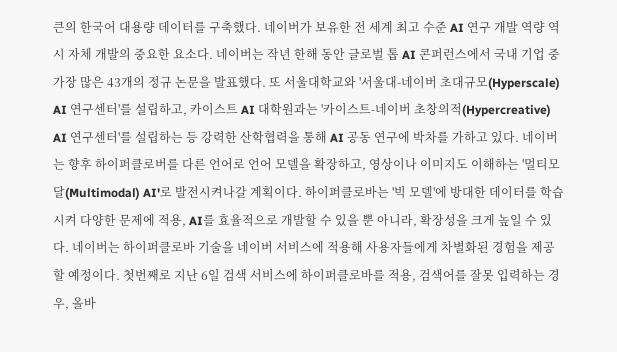큰의 한국어 대용량 데이터를 구축했다. 네이버가 보유한 전 세계 최고 수준 AI 연구 개발 역량 역시 자체 개발의 중요한 요소다. 네이버는 작년 한해 동안 글로벌 톱 AI 콘퍼런스에서 국내 기업 중 가장 많은 43개의 정규 논문을 발표했다. 또 서울대학교와 '서울대-네이버 초대규모(Hyperscale) AI 연구센터'를 설립하고, 카이스트 AI 대학원과는 '카이스트-네이버 초창의적(Hypercreative) AI 연구센터'를 설립하는 등 강력한 산학협력을 통해 AI 공동 연구에 박차를 가하고 있다. 네이버는 향후 하이퍼클로버를 다른 언어로 언어 모델을 확장하고, 영상이나 이미지도 이해하는 '멀티모달(Multimodal) AI'로 발전시켜나갈 계획이다. 하이퍼클로바는 '빅 모델'에 방대한 데이터를 학습시켜 다양한 문제에 적용, AI를 효율적으로 개발할 수 있을 뿐 아니라, 확장성을 크게 높일 수 있다. 네이버는 하이퍼클로바 기술을 네이버 서비스에 적용해 사용자들에게 차별화된 경험을 제공할 예정이다. 첫번째로 지난 6일 검색 서비스에 하이퍼클로바를 적용, 검색어를 잘못 입력하는 경우, 올바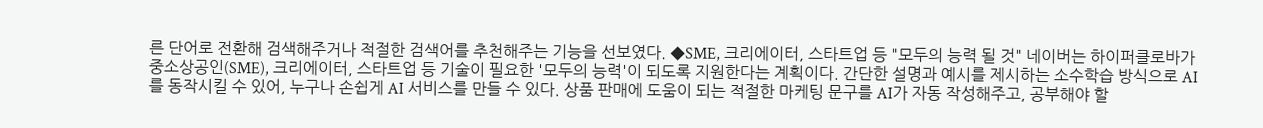른 단어로 전환해 검색해주거나 적절한 검색어를 추천해주는 기능을 선보였다. ◆SME, 크리에이터, 스타트업 등 "모두의 능력 될 것" 네이버는 하이퍼클로바가 중소상공인(SME), 크리에이터, 스타트업 등 기술이 필요한 '모두의 능력'이 되도록 지원한다는 계획이다. 간단한 설명과 예시를 제시하는 소수학습 방식으로 AI를 동작시킬 수 있어, 누구나 손쉽게 AI 서비스를 만들 수 있다. 상품 판매에 도움이 되는 적절한 마케팅 문구를 AI가 자동 작성해주고, 공부해야 할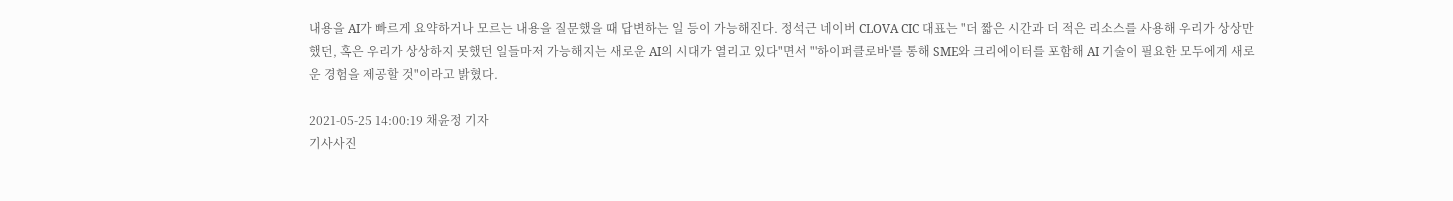내용을 AI가 빠르게 요약하거나 모르는 내용을 질문했을 때 답변하는 일 등이 가능해진다. 정석근 네이버 CLOVA CIC 대표는 "더 짧은 시간과 더 적은 리소스를 사용해 우리가 상상만 했던, 혹은 우리가 상상하지 못했던 일들마저 가능해지는 새로운 AI의 시대가 열리고 있다"면서 "'하이퍼클로바'를 통해 SME와 크리에이터를 포함해 AI 기술이 필요한 모두에게 새로운 경험을 제공할 것"이라고 밝혔다.

2021-05-25 14:00:19 채윤정 기자
기사사진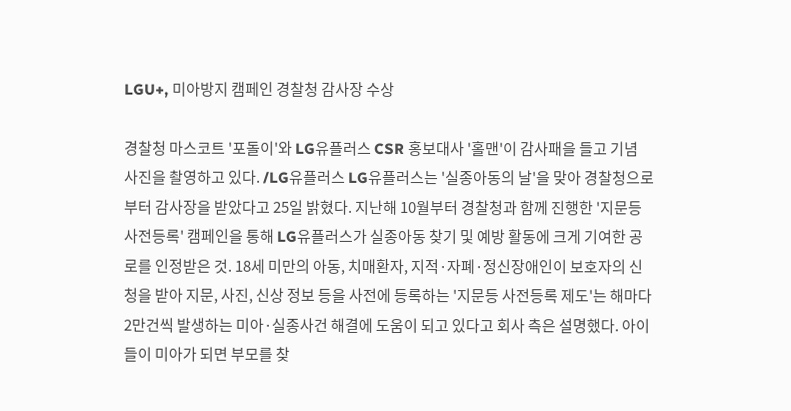LGU+, 미아방지 캠페인 경찰청 감사장 수상

경찰청 마스코트 '포돌이'와 LG유플러스 CSR 홍보대사 '홀맨'이 감사패을 들고 기념 사진을 촬영하고 있다. /LG유플러스 LG유플러스는 '실종아동의 날'을 맞아 경찰청으로부터 감사장을 받았다고 25일 밝혔다. 지난해 10월부터 경찰청과 함께 진행한 '지문등 사전등록' 캠페인을 통해 LG유플러스가 실종아동 찾기 및 예방 활동에 크게 기여한 공로를 인정받은 것. 18세 미만의 아동, 치매환자, 지적·자폐·정신장애인이 보호자의 신청을 받아 지문, 사진, 신상 정보 등을 사전에 등록하는 '지문등 사전등록 제도'는 해마다 2만건씩 발생하는 미아·실종사건 해결에 도움이 되고 있다고 회사 측은 설명했다. 아이들이 미아가 되면 부모를 찾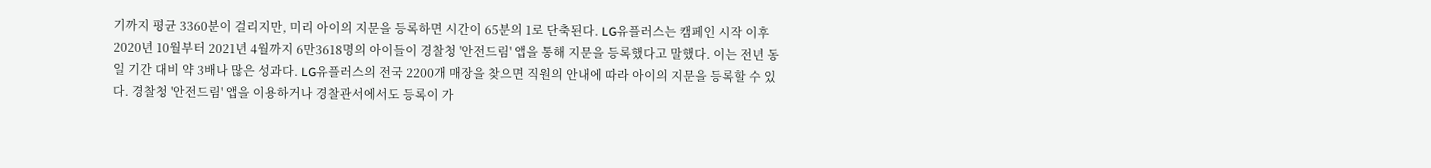기까지 평균 3360분이 걸리지만, 미리 아이의 지문을 등록하면 시간이 65분의 1로 단축된다. LG유플러스는 캠페인 시작 이후 2020년 10월부터 2021년 4월까지 6만3618명의 아이들이 경찰청 '안전드림' 앱을 통해 지문을 등록했다고 말했다. 이는 전년 동일 기간 대비 약 3배나 많은 성과다. LG유플러스의 전국 2200개 매장을 찾으면 직원의 안내에 따라 아이의 지문을 등록할 수 있다. 경찰청 '안전드림' 앱을 이용하거나 경찰관서에서도 등록이 가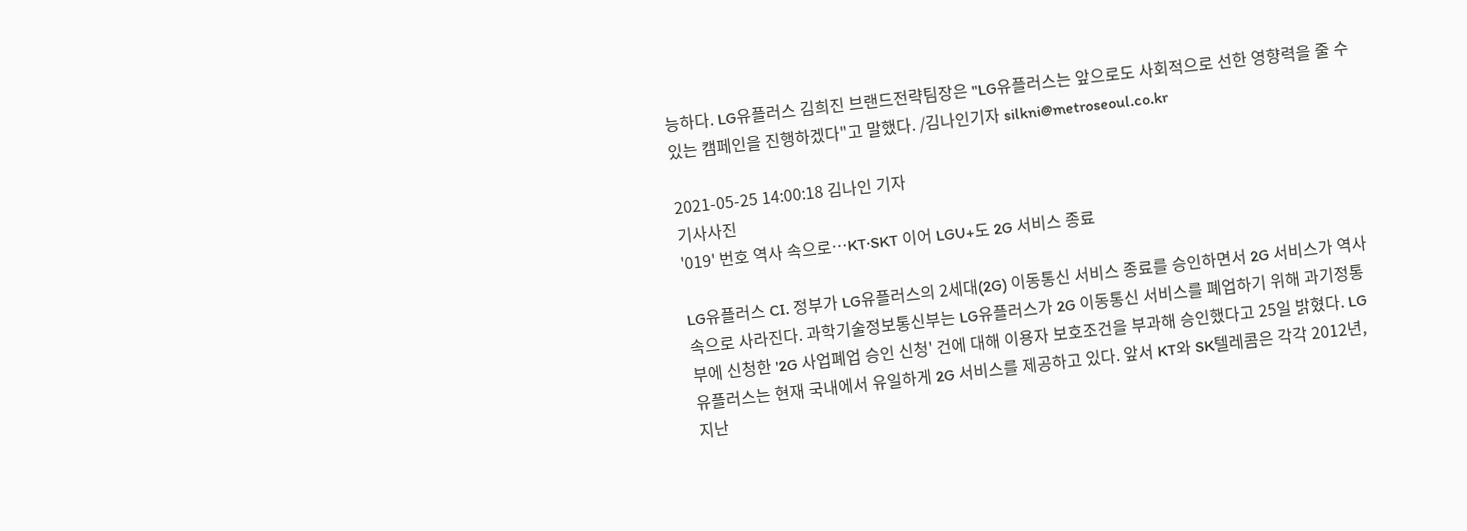능하다. LG유플러스 김희진 브랜드전략팀장은 "LG유플러스는 앞으로도 사회적으로 선한 영향력을 줄 수 있는 캠페인을 진행하겠다"고 말했다. /김나인기자 silkni@metroseoul.co.kr

2021-05-25 14:00:18 김나인 기자
기사사진
'019' 번호 역사 속으로…KT·SKT 이어 LGU+도 2G 서비스 종료

LG유플러스 CI. 정부가 LG유플러스의 2세대(2G) 이동통신 서비스 종료를 승인하면서 2G 서비스가 역사 속으로 사라진다. 과학기술정보통신부는 LG유플러스가 2G 이동통신 서비스를 폐업하기 위해 과기정통부에 신청한 '2G 사업폐업 승인 신청' 건에 대해 이용자 보호조건을 부과해 승인했다고 25일 밝혔다. LG유플러스는 현재 국내에서 유일하게 2G 서비스를 제공하고 있다. 앞서 KT와 SK텔레콤은 각각 2012년, 지난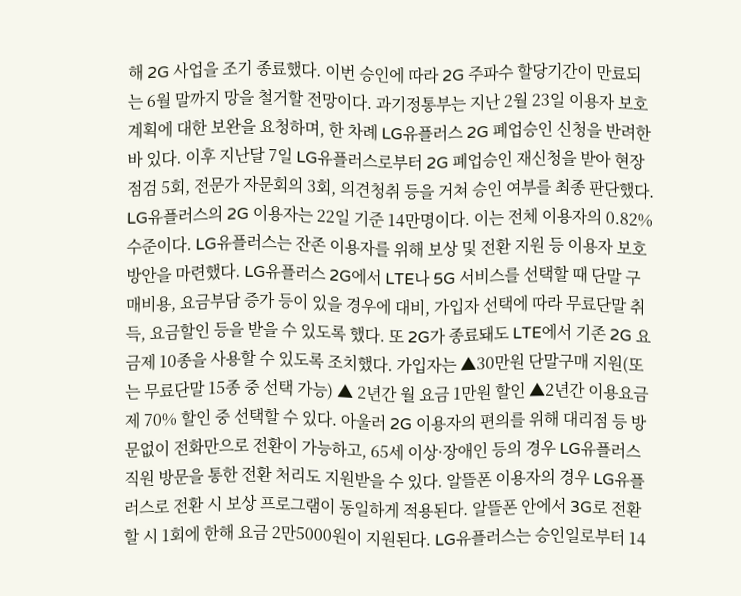해 2G 사업을 조기 종료했다. 이번 승인에 따라 2G 주파수 할당기간이 만료되는 6월 말까지 망을 철거할 전망이다. 과기정통부는 지난 2월 23일 이용자 보호계획에 대한 보완을 요청하며, 한 차례 LG유플러스 2G 폐업승인 신청을 반려한 바 있다. 이후 지난달 7일 LG유플러스로부터 2G 폐업승인 재신청을 받아 현장점검 5회, 전문가 자문회의 3회, 의견청취 등을 거쳐 승인 여부를 최종 판단했다. LG유플러스의 2G 이용자는 22일 기준 14만명이다. 이는 전체 이용자의 0.82% 수준이다. LG유플러스는 잔존 이용자를 위해 보상 및 전환 지원 등 이용자 보호방안을 마련했다. LG유플러스 2G에서 LTE나 5G 서비스를 선택할 때 단말 구매비용, 요금부담 증가 등이 있을 경우에 대비, 가입자 선택에 따라 무료단말 취득, 요금할인 등을 받을 수 있도록 했다. 또 2G가 종료돼도 LTE에서 기존 2G 요금제 10종을 사용할 수 있도록 조치했다. 가입자는 ▲30만원 단말구매 지원(또는 무료단말 15종 중 선택 가능) ▲ 2년간 월 요금 1만원 할인 ▲2년간 이용요금제 70% 할인 중 선택할 수 있다. 아울러 2G 이용자의 편의를 위해 대리점 등 방문없이 전화만으로 전환이 가능하고, 65세 이상·장애인 등의 경우 LG유플러스 직원 방문을 통한 전환 처리도 지원받을 수 있다. 알뜰폰 이용자의 경우 LG유플러스로 전환 시 보상 프로그램이 동일하게 적용된다. 알뜰폰 안에서 3G로 전환할 시 1회에 한해 요금 2만5000원이 지원된다. LG유플러스는 승인일로부터 14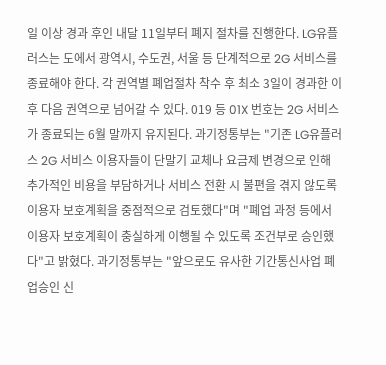일 이상 경과 후인 내달 11일부터 폐지 절차를 진행한다. LG유플러스는 도에서 광역시, 수도권, 서울 등 단계적으로 2G 서비스를 종료해야 한다. 각 권역별 폐업절차 착수 후 최소 3일이 경과한 이후 다음 권역으로 넘어갈 수 있다. 019 등 01X 번호는 2G 서비스가 종료되는 6월 말까지 유지된다. 과기정통부는 "기존 LG유플러스 2G 서비스 이용자들이 단말기 교체나 요금제 변경으로 인해 추가적인 비용을 부담하거나 서비스 전환 시 불편을 겪지 않도록 이용자 보호계획을 중점적으로 검토했다"며 "폐업 과정 등에서 이용자 보호계획이 충실하게 이행될 수 있도록 조건부로 승인했다"고 밝혔다. 과기정통부는 "앞으로도 유사한 기간통신사업 폐업승인 신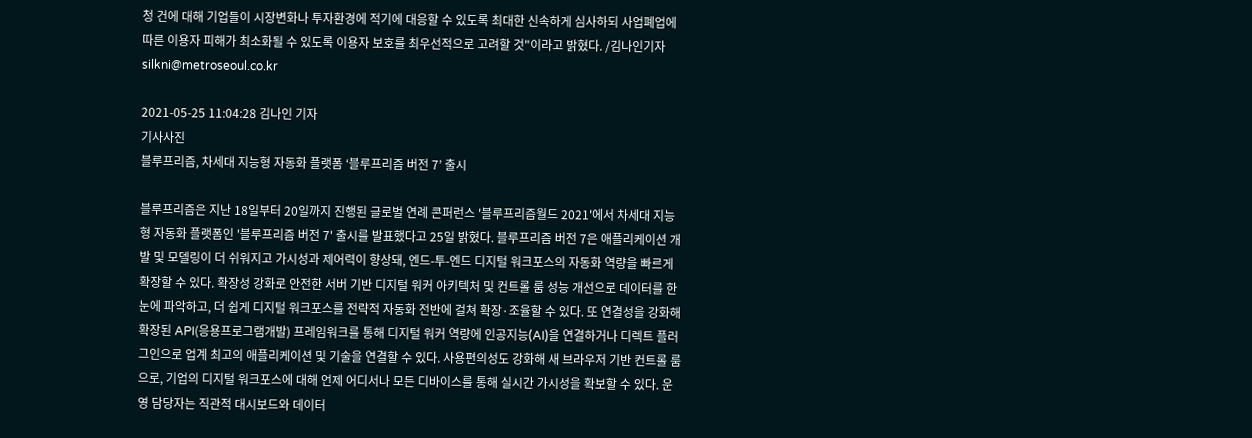청 건에 대해 기업들이 시장변화나 투자환경에 적기에 대응할 수 있도록 최대한 신속하게 심사하되 사업폐업에 따른 이용자 피해가 최소화될 수 있도록 이용자 보호를 최우선적으로 고려할 것"이라고 밝혔다. /김나인기자 silkni@metroseoul.co.kr

2021-05-25 11:04:28 김나인 기자
기사사진
블루프리즘, 차세대 지능형 자동화 플랫폼 ‘블루프리즘 버전 7’ 출시

블루프리즘은 지난 18일부터 20일까지 진행된 글로벌 연례 콘퍼런스 '블루프리즘월드 2021'에서 차세대 지능형 자동화 플랫폼인 '블루프리즘 버전 7' 출시를 발표했다고 25일 밝혔다. 블루프리즘 버전 7은 애플리케이션 개발 및 모델링이 더 쉬워지고 가시성과 제어력이 향상돼, 엔드-투-엔드 디지털 워크포스의 자동화 역량을 빠르게 확장할 수 있다. 확장성 강화로 안전한 서버 기반 디지털 워커 아키텍처 및 컨트롤 룸 성능 개선으로 데이터를 한 눈에 파악하고, 더 쉽게 디지털 워크포스를 전략적 자동화 전반에 걸쳐 확장·조율할 수 있다. 또 연결성을 강화해 확장된 API(응용프로그램개발) 프레임워크를 통해 디지털 워커 역량에 인공지능(AI)을 연결하거나 디렉트 플러그인으로 업계 최고의 애플리케이션 및 기술을 연결할 수 있다. 사용편의성도 강화해 새 브라우저 기반 컨트롤 룸으로, 기업의 디지털 워크포스에 대해 언제 어디서나 모든 디바이스를 통해 실시간 가시성을 확보할 수 있다. 운영 담당자는 직관적 대시보드와 데이터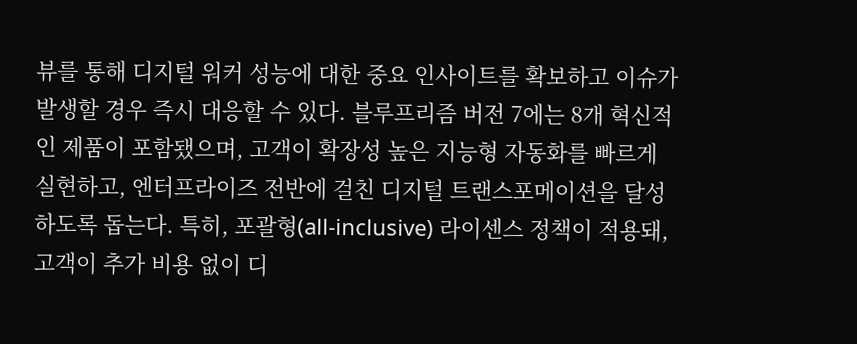뷰를 통해 디지털 워커 성능에 대한 중요 인사이트를 확보하고 이슈가 발생할 경우 즉시 대응할 수 있다. 블루프리즘 버전 7에는 8개 혁신적인 제품이 포함됐으며, 고객이 확장성 높은 지능형 자동화를 빠르게 실현하고, 엔터프라이즈 전반에 걸친 디지털 트랜스포메이션을 달성하도록 돕는다. 특히, 포괄형(all-inclusive) 라이센스 정책이 적용돼, 고객이 추가 비용 없이 디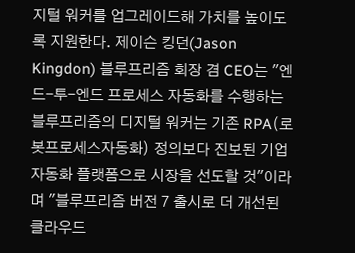지털 워커를 업그레이드해 가치를 높이도록 지원한다. 제이슨 킹던(Jason Kingdon) 블루프리즘 회장 겸 CEO는 "엔드-투-엔드 프로세스 자동화를 수행하는 블루프리즘의 디지털 워커는 기존 RPA(로봇프로세스자동화) 정의보다 진보된 기업 자동화 플랫폼으로 시장을 선도할 것"이라며 "블루프리즘 버전 7 출시로 더 개선된 클라우드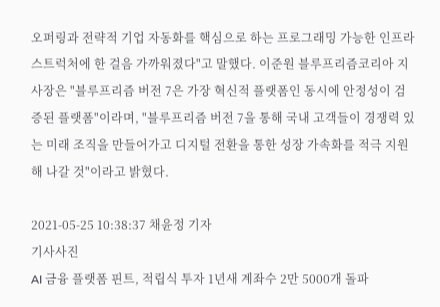오퍼링과 전략적 기업 자동화를 핵심으로 하는 프로그래밍 가능한 인프라스트럭처에 한 걸음 가까워졌다"고 말했다. 이준원 블루프리즘코리아 지사장은 "블루프리즘 버전 7은 가장 혁신적 플랫폼인 동시에 안정성이 검증된 플랫폼"이라며, "블루프리즘 버전 7을 통해 국내 고객들이 경쟁력 있는 미래 조직을 만들어가고 디지털 전환을 통한 성장 가속화를 적극 지원해 나갈 것"이라고 밝혔다.

2021-05-25 10:38:37 채윤정 기자
기사사진
AI 금융 플랫폼 핀트, 적립식 투자 1년새 계좌수 2만 5000개 돌파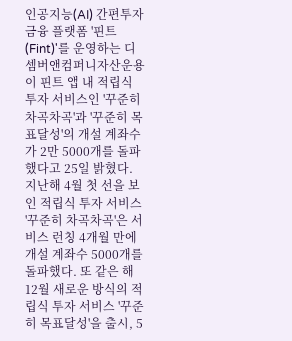인공지능(AI) 간편투자 금융 플랫폼 '핀트(Fint)'를 운영하는 디셈버앤컴퍼니자산운용이 핀트 앱 내 적립식 투자 서비스인 '꾸준히 차곡차곡'과 '꾸준히 목표달성'의 개설 계좌수가 2만 5000개를 돌파했다고 25일 밝혔다. 지난해 4월 첫 선을 보인 적립식 투자 서비스 '꾸준히 차곡차곡'은 서비스 런칭 4개월 만에 개설 계좌수 5000개를 돌파했다. 또 같은 해 12월 새로운 방식의 적립식 투자 서비스 '꾸준히 목표달성'을 출시, 5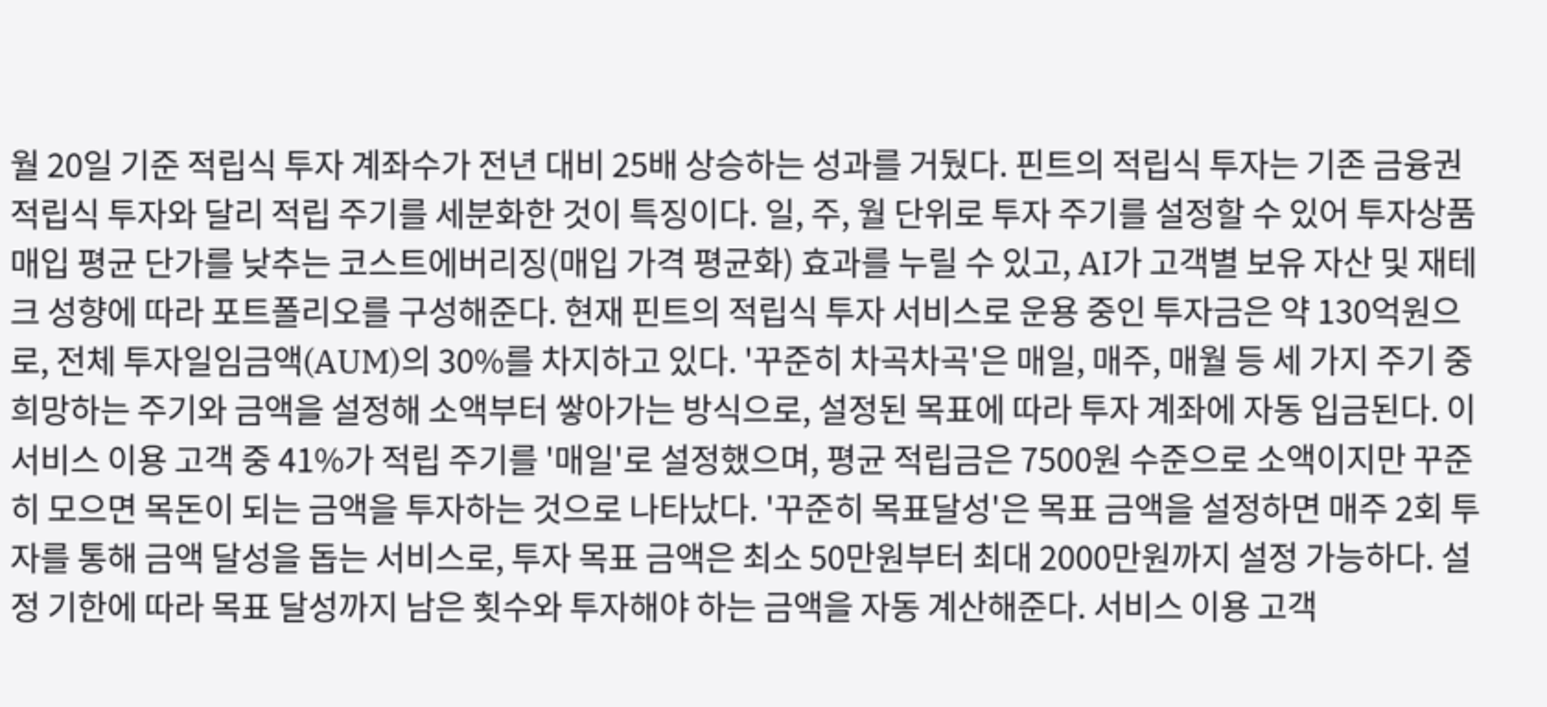월 20일 기준 적립식 투자 계좌수가 전년 대비 25배 상승하는 성과를 거뒀다. 핀트의 적립식 투자는 기존 금융권 적립식 투자와 달리 적립 주기를 세분화한 것이 특징이다. 일, 주, 월 단위로 투자 주기를 설정할 수 있어 투자상품 매입 평균 단가를 낮추는 코스트에버리징(매입 가격 평균화) 효과를 누릴 수 있고, AI가 고객별 보유 자산 및 재테크 성향에 따라 포트폴리오를 구성해준다. 현재 핀트의 적립식 투자 서비스로 운용 중인 투자금은 약 130억원으로, 전체 투자일임금액(AUM)의 30%를 차지하고 있다. '꾸준히 차곡차곡'은 매일, 매주, 매월 등 세 가지 주기 중 희망하는 주기와 금액을 설정해 소액부터 쌓아가는 방식으로, 설정된 목표에 따라 투자 계좌에 자동 입금된다. 이 서비스 이용 고객 중 41%가 적립 주기를 '매일'로 설정했으며, 평균 적립금은 7500원 수준으로 소액이지만 꾸준히 모으면 목돈이 되는 금액을 투자하는 것으로 나타났다. '꾸준히 목표달성'은 목표 금액을 설정하면 매주 2회 투자를 통해 금액 달성을 돕는 서비스로, 투자 목표 금액은 최소 50만원부터 최대 2000만원까지 설정 가능하다. 설정 기한에 따라 목표 달성까지 남은 횟수와 투자해야 하는 금액을 자동 계산해준다. 서비스 이용 고객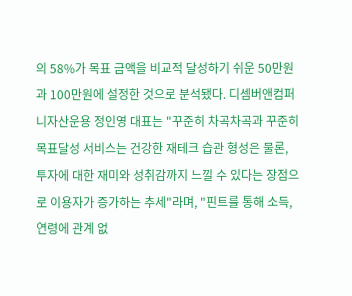의 58%가 목표 금액을 비교적 달성하기 쉬운 50만원과 100만원에 설정한 것으로 분석됐다. 디셈버앤컴퍼니자산운용 정인영 대표는 "꾸준히 차곡차곡과 꾸준히 목표달성 서비스는 건강한 재테크 습관 형성은 물론, 투자에 대한 재미와 성취감까지 느낄 수 있다는 장점으로 이용자가 증가하는 추세"라며, "핀트를 통해 소득, 연령에 관계 없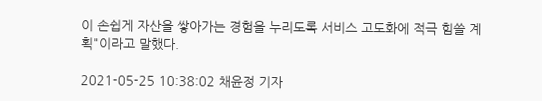이 손쉽게 자산을 쌓아가는 경험을 누리도록 서비스 고도화에 적극 힘쓸 계획"이라고 말했다.

2021-05-25 10:38:02 채윤정 기자